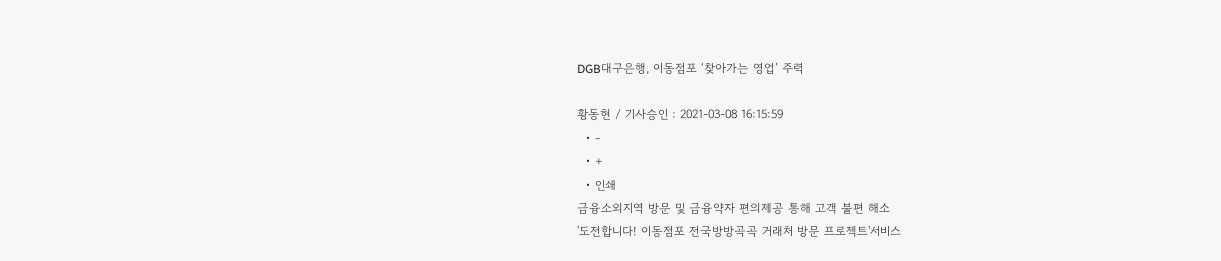DGB대구은행, 이동점포 ‘찾아가는 영업’ 주력

황동현 / 기사승인 : 2021-03-08 16:15:59
  • -
  • +
  • 인쇄
금융소외지역 방문 및 금융약자 편의제공 통해 고객 불편 해소
'도전합니다! 이동점포 전국방방곡곡 거래처 방문 프로젝트'서비스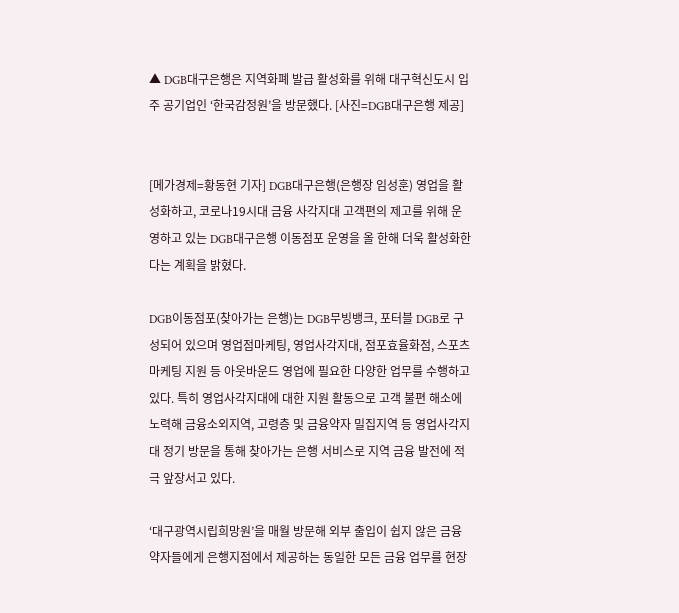▲ DGB대구은행은 지역화폐 발급 활성화를 위해 대구혁신도시 입주 공기업인 ‘한국감정원’을 방문했다. [사진=DGB대구은행 제공]


[메가경제=황동현 기자] DGB대구은행(은행장 임성훈) 영업을 활성화하고, 코로나19시대 금융 사각지대 고객편의 제고를 위해 운영하고 있는 DGB대구은행 이동점포 운영을 올 한해 더욱 활성화한다는 계획을 밝혔다.

DGB이동점포(찾아가는 은행)는 DGB무빙뱅크, 포터블 DGB로 구성되어 있으며 영업점마케팅, 영업사각지대, 점포효율화점, 스포츠마케팅 지원 등 아웃바운드 영업에 필요한 다양한 업무를 수행하고 있다. 특히 영업사각지대에 대한 지원 활동으로 고객 불편 해소에 노력해 금융소외지역, 고령층 및 금융약자 밀집지역 등 영업사각지대 정기 방문을 통해 찾아가는 은행 서비스로 지역 금융 발전에 적극 앞장서고 있다.

‘대구광역시립희망원’을 매월 방문해 외부 출입이 쉽지 않은 금융 약자들에게 은행지점에서 제공하는 동일한 모든 금융 업무를 현장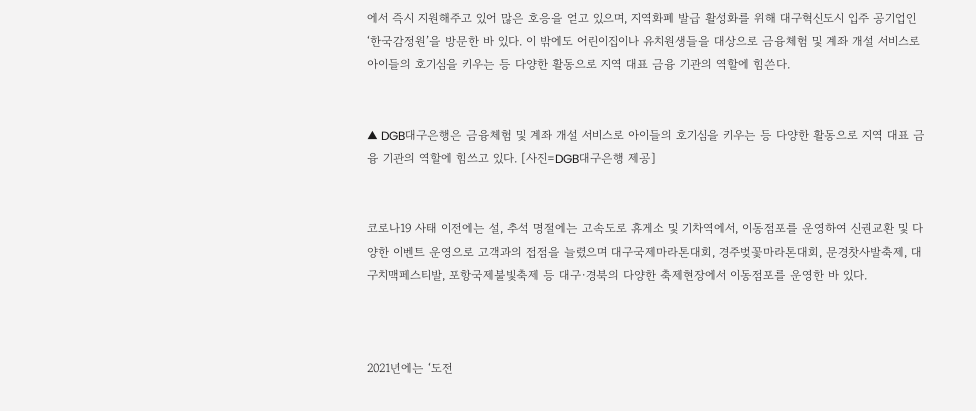에서 즉시 지원해주고 있어 많은 호응을 얻고 있으며, 지역화폐 발급 활성화를 위해 대구혁신도시 입주 공기업인 ‘한국감정원’을 방문한 바 있다. 이 밖에도 어린이집이나 유치원생들을 대상으로 금융체험 및 계좌 개설 서비스로 아이들의 호기심을 키우는 등 다양한 활동으로 지역 대표 금융 기관의 역할에 힘쓴다.


▲ DGB대구은행은 금융체험 및 계좌 개설 서비스로 아이들의 호기심을 키우는 등 다양한 활동으로 지역 대표 금융 기관의 역할에 힘쓰고 있다. [사진=DGB대구은행 제공]


코로나19 사태 이전에는 설, 추석 명절에는 고속도로 휴게소 및 기차역에서, 이동점포를 운영하여 신권교환 및 다양한 이벤트 운영으로 고객과의 접점을 늘렸으며 대구국제마라톤대회, 경주벚꽃마라톤대회, 문경찻사발축제, 대구치맥페스티발, 포항국제불빛축제 등 대구·경북의 다양한 축제현장에서 이동점포를 운영한 바 있다.



2021년에는 ‘도전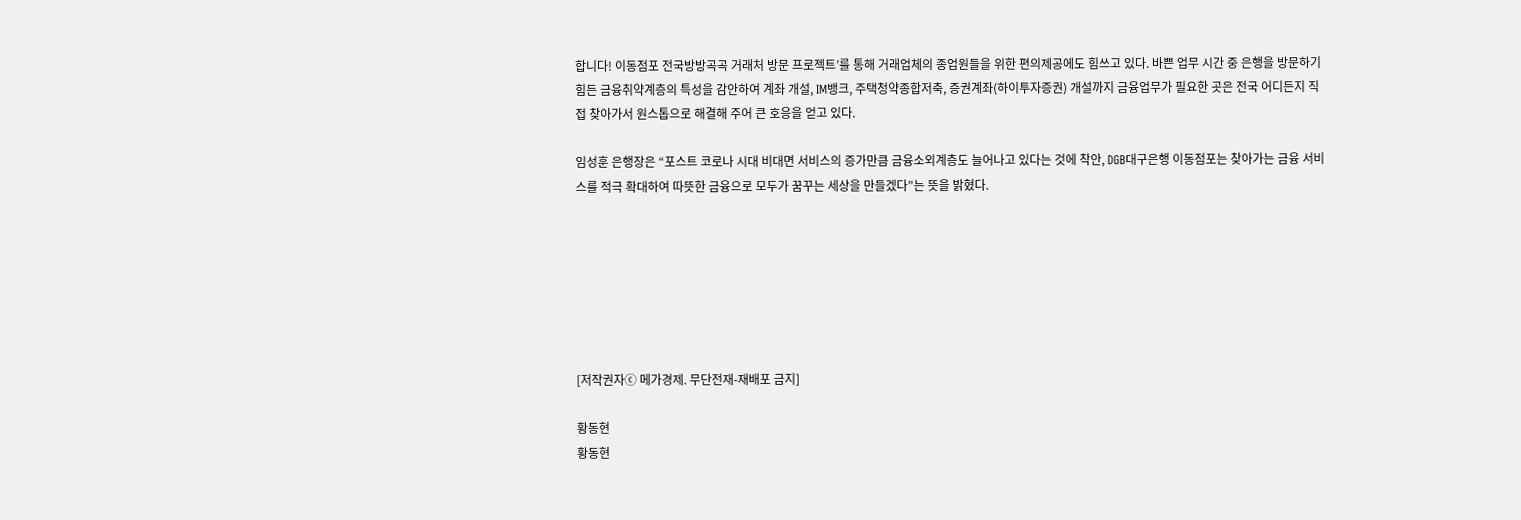합니다! 이동점포 전국방방곡곡 거래처 방문 프로젝트’를 통해 거래업체의 종업원들을 위한 편의제공에도 힘쓰고 있다. 바쁜 업무 시간 중 은행을 방문하기 힘든 금융취약계층의 특성을 감안하여 계좌 개설, IM뱅크, 주택청약종합저축, 증권계좌(하이투자증권) 개설까지 금융업무가 필요한 곳은 전국 어디든지 직접 찾아가서 원스톱으로 해결해 주어 큰 호응을 얻고 있다.

임성훈 은행장은 “포스트 코로나 시대 비대면 서비스의 증가만큼 금융소외계층도 늘어나고 있다는 것에 착안, DGB대구은행 이동점포는 찾아가는 금융 서비스를 적극 확대하여 따뜻한 금융으로 모두가 꿈꾸는 세상을 만들겠다”는 뜻을 밝혔다.







[저작권자ⓒ 메가경제. 무단전재-재배포 금지]

황동현
황동현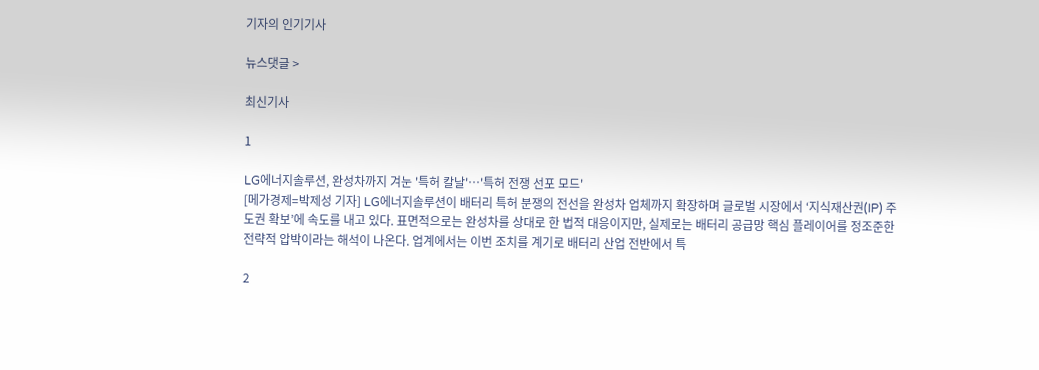기자의 인기기사

뉴스댓글 >

최신기사

1

LG에너지솔루션, 완성차까지 겨눈 '특허 칼날'…'특허 전쟁 선포 모드'
[메가경제=박제성 기자] LG에너지솔루션이 배터리 특허 분쟁의 전선을 완성차 업체까지 확장하며 글로벌 시장에서 ‘지식재산권(IP) 주도권 확보’에 속도를 내고 있다. 표면적으로는 완성차를 상대로 한 법적 대응이지만, 실제로는 배터리 공급망 핵심 플레이어를 정조준한 전략적 압박이라는 해석이 나온다. 업계에서는 이번 조치를 계기로 배터리 산업 전반에서 특

2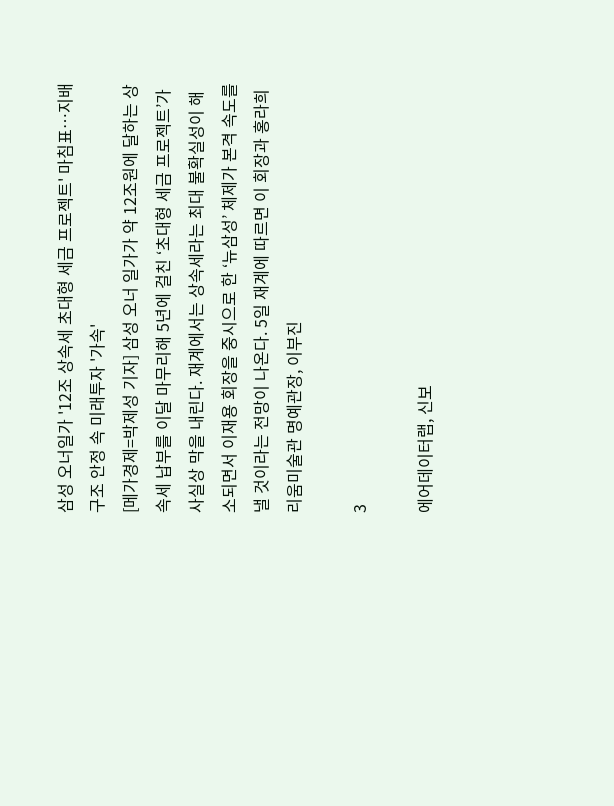삼성 오너일가 '12조 상속세 초대형 세금 프로젝트' 마침표…지배구조 안정 속 미래투자 '가속'
[메가경제=박제성 기자] 삼성 오너 일가가 약 12조원에 달하는 상속세 납부를 이달 마무리해 5년에 걸친 ‘초대형 세금 프로젝트’가 사실상 막을 내린다. 재계에서는 상속세라는 최대 불확실성이 해소되면서 이재용 회장을 중시으로 한 ‘뉴삼성’ 체제가 본격 속도를 낼 것이라는 전망이 나온다. 5일 재계에 따르면 이 회장과 홍라희 리움미술관 명예관장, 이부진

3

에어데이터랩, 신보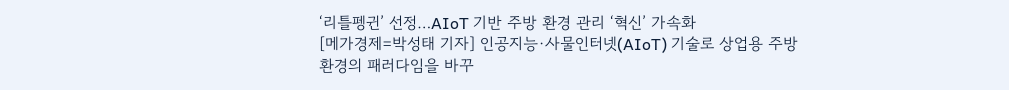‘리틀펭귄’ 선정…AIoT 기반 주방 환경 관리 ‘혁신’ 가속화
[메가경제=박성태 기자] 인공지능·사물인터넷(AIoT) 기술로 상업용 주방 환경의 패러다임을 바꾸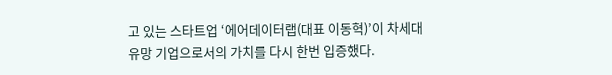고 있는 스타트업 ‘에어데이터랩(대표 이동혁)’이 차세대 유망 기업으로서의 가치를 다시 한번 입증했다.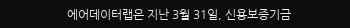에어데이터랩은 지난 3월 31일, 신용보증기금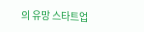의 유망 스타트업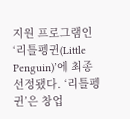지원 프로그램인 ‘리틀펭귄(Little Penguin)’에 최종 선정됐다. ‘리틀펭귄’은 창업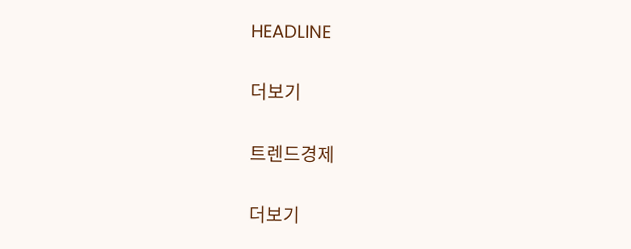HEADLINE

더보기

트렌드경제

더보기